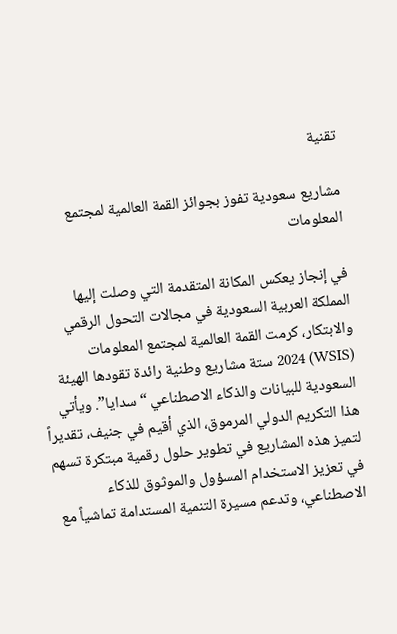تقنية

مشاريع سعودية تفوز بجوائز القمة العالمية لمجتمع المعلومات

في إنجاز يعكس المكانة المتقدمة التي وصلت إليها المملكة العربية السعودية في مجالات التحول الرقمي والابتكار، كرمت القمة العالمية لمجتمع المعلومات (WSIS) 2024 ستة مشاريع وطنية رائدة تقودها الهيئة السعودية للبيانات والذكاء الاصطناعي “سدايا”. ويأتي هذا التكريم الدولي المرموق، الذي أقيم في جنيف، تقديراً لتميز هذه المشاريع في تطوير حلول رقمية مبتكرة تسهم في تعزيز الاستخدام المسؤول والموثوق للذكاء الاصطناعي، وتدعم مسيرة التنمية المستدامة تماشياً مع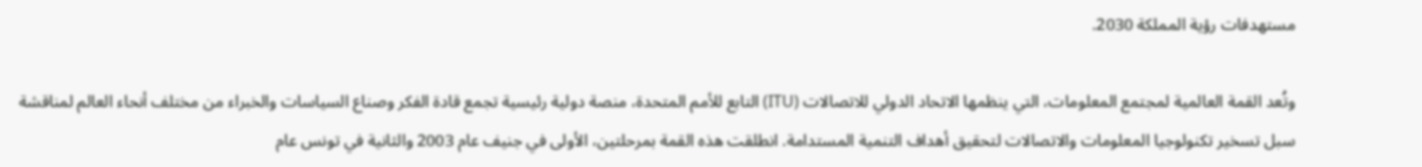مستهدفات رؤية المملكة 2030.

وتُعد القمة العالمية لمجتمع المعلومات، التي ينظمها الاتحاد الدولي للاتصالات (ITU) التابع للأمم المتحدة، منصة دولية رئيسية تجمع قادة الفكر وصناع السياسات والخبراء من مختلف أنحاء العالم لمناقشة سبل تسخير تكنولوجيا المعلومات والاتصالات لتحقيق أهداف التنمية المستدامة. انطلقت هذه القمة بمرحلتين، الأولى في جنيف عام 2003 والثانية في تونس عام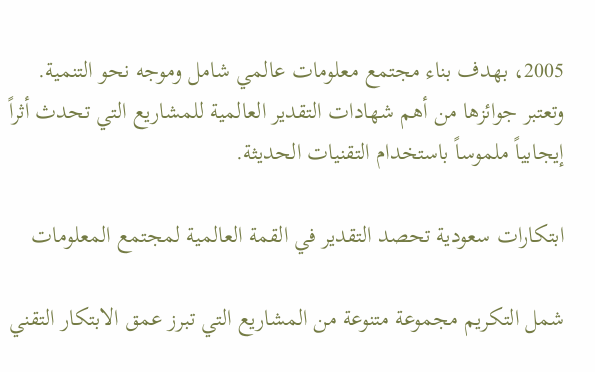2005، بهدف بناء مجتمع معلومات عالمي شامل وموجه نحو التنمية. وتعتبر جوائزها من أهم شهادات التقدير العالمية للمشاريع التي تحدث أثراً إيجابياً ملموساً باستخدام التقنيات الحديثة.

ابتكارات سعودية تحصد التقدير في القمة العالمية لمجتمع المعلومات

شمل التكريم مجموعة متنوعة من المشاريع التي تبرز عمق الابتكار التقني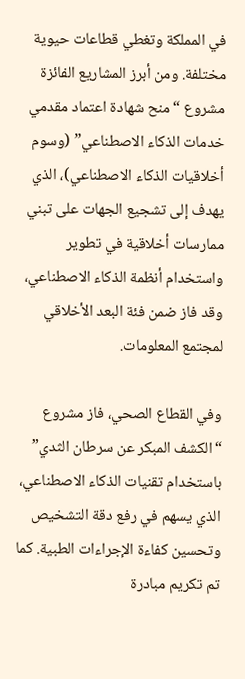في المملكة وتغطي قطاعات حيوية مختلفة. ومن أبرز المشاريع الفائزة مشروع “منح شهادة اعتماد مقدمي خدمات الذكاء الاصطناعي” (وسوم أخلاقيات الذكاء الاصطناعي)، الذي يهدف إلى تشجيع الجهات على تبني ممارسات أخلاقية في تطوير واستخدام أنظمة الذكاء الاصطناعي، وقد فاز ضمن فئة البعد الأخلاقي لمجتمع المعلومات.

وفي القطاع الصحي، فاز مشروع “الكشف المبكر عن سرطان الثدي” باستخدام تقنيات الذكاء الاصطناعي، الذي يسهم في رفع دقة التشخيص وتحسين كفاءة الإجراءات الطبية. كما تم تكريم مبادرة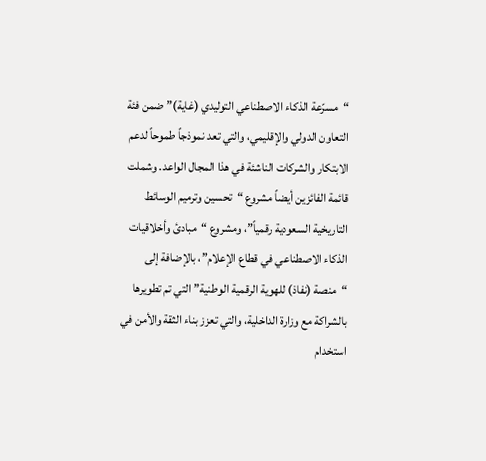“مسرّعة الذكاء الاصطناعي التوليدي (غاية)” ضمن فئة التعاون الدولي والإقليمي، والتي تعد نموذجاً طموحاً لدعم الابتكار والشركات الناشئة في هذا المجال الواعد. وشملت قائمة الفائزين أيضاً مشروع “تحسين وترميم الوسائط التاريخية السعودية رقمياً”، ومشروع “مبادئ وأخلاقيات الذكاء الاصطناعي في قطاع الإعلام”، بالإضافة إلى “منصة (نفاذ) للهوية الرقمية الوطنية” التي تم تطويرها بالشراكة مع وزارة الداخلية، والتي تعزز بناء الثقة والأمن في استخدام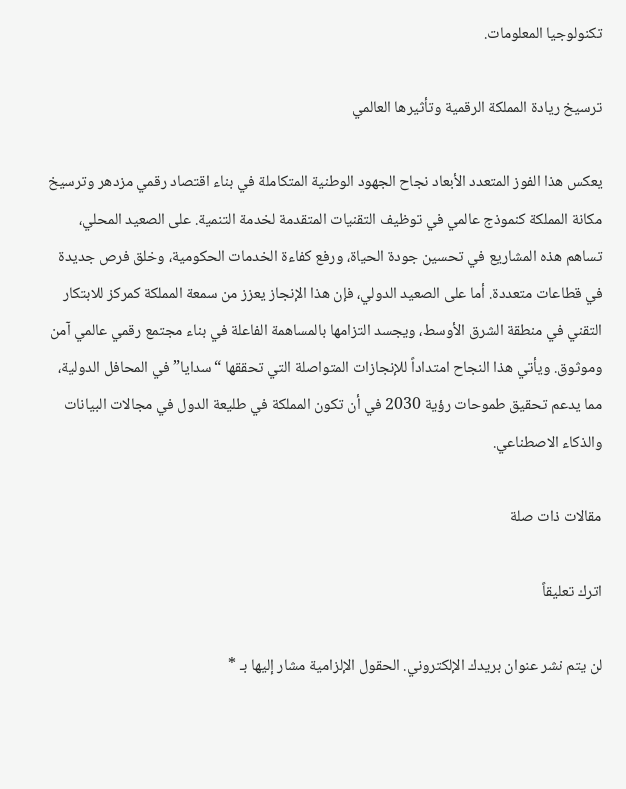تكنولوجيا المعلومات.

ترسيخ ريادة المملكة الرقمية وتأثيرها العالمي

يعكس هذا الفوز المتعدد الأبعاد نجاح الجهود الوطنية المتكاملة في بناء اقتصاد رقمي مزدهر وترسيخ مكانة المملكة كنموذج عالمي في توظيف التقنيات المتقدمة لخدمة التنمية. على الصعيد المحلي، تساهم هذه المشاريع في تحسين جودة الحياة، ورفع كفاءة الخدمات الحكومية، وخلق فرص جديدة في قطاعات متعددة. أما على الصعيد الدولي، فإن هذا الإنجاز يعزز من سمعة المملكة كمركز للابتكار التقني في منطقة الشرق الأوسط، ويجسد التزامها بالمساهمة الفاعلة في بناء مجتمع رقمي عالمي آمن وموثوق. ويأتي هذا النجاح امتداداً للإنجازات المتواصلة التي تحققها “سدايا” في المحافل الدولية، مما يدعم تحقيق طموحات رؤية 2030 في أن تكون المملكة في طليعة الدول في مجالات البيانات والذكاء الاصطناعي.

مقالات ذات صلة

اترك تعليقاً

لن يتم نشر عنوان بريدك الإلكتروني. الحقول الإلزامية مشار إليها بـ *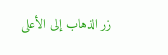زر الذهاب إلى الأعلى